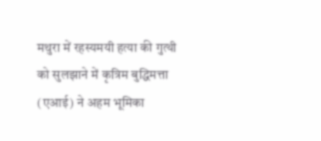मथुरा में रहस्यमयी हत्या की गुत्थी को सुलझाने में कृत्रिम बुद्धिमत्ता (एआई) ने अहम भूमिका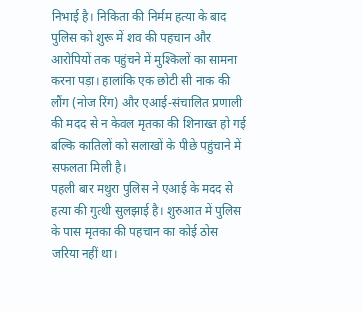निभाई है। निकिता की निर्मम हत्या के बाद पुलिस को शुरू में शव की पहचान और आरोपियों तक पहुंचने में मुश्किलों का सामना करना पड़ा। हालांकि एक छोटी सी नाक की लौंग (नोज रिंग) और एआई-संचालित प्रणाली की मदद से न केवल मृतका की शिनाख्त हो गई बल्कि कातिलों को सलाखों के पीछे पहुंचाने में सफलता मिली है।
पहली बार मथुरा पुलिस ने एआई के मदद से हत्या की गुत्थी सुलझाई है। शुरुआत में पुलिस के पास मृतका की पहचान का कोई ठोस जरिया नहीं था।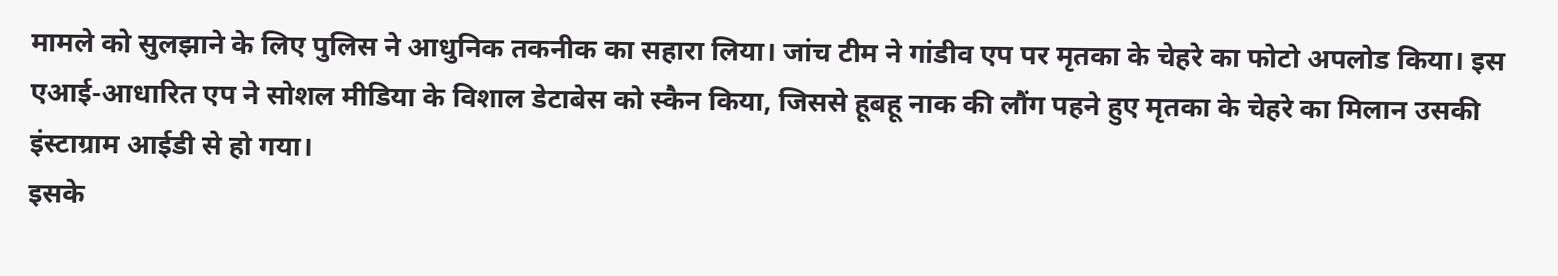मामले को सुलझाने के लिए पुलिस ने आधुनिक तकनीक का सहारा लिया। जांच टीम ने गांडीव एप पर मृतका के चेहरे का फोटो अपलोड किया। इस एआई-आधारित एप ने सोशल मीडिया के विशाल डेटाबेस को स्कैन किया, जिससे हूबहू नाक की लौंग पहने हुए मृतका के चेहरे का मिलान उसकी इंस्टाग्राम आईडी से हो गया।
इसके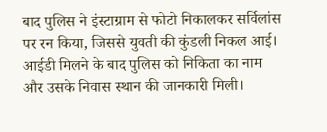बाद पुलिस ने इंस्टाग्राम से फोटो निकालकर सर्विलांस पर रन किया, जिससे युवती की कुंडली निकल आई। आईडी मिलने के बाद पुलिस को निकिता का नाम और उसके निवास स्थान की जानकारी मिली।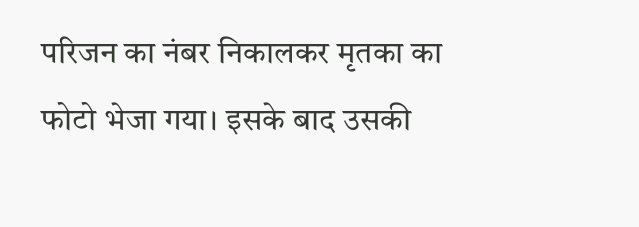परिजन का नंबर निकालकर मृतका का फोटो भेजा गया। इसके बाद उसकी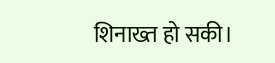शिनाख्त हो सकी।